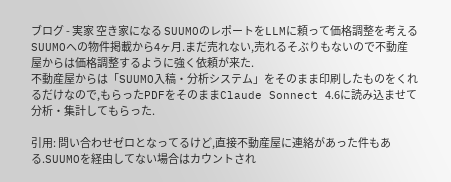ブログ - 実家 空き家になる SUUMOのレポートをLLMに頼って価格調整を考える
SUUMOへの物件掲載から4ヶ月.まだ売れない,売れるそぶりもないので不動産屋からは価格調整するように強く依頼が来た.
不動産屋からは「SUUMO入稿・分析システム」をそのまま印刷したものをくれるだけなので,もらったPDFをそのままClaude Sonnect 4.6に読み込ませて分析・集計してもらった.

引用: 問い合わせゼロとなってるけど,直接不動産屋に連絡があった件もある.SUUMOを経由してない場合はカウントされ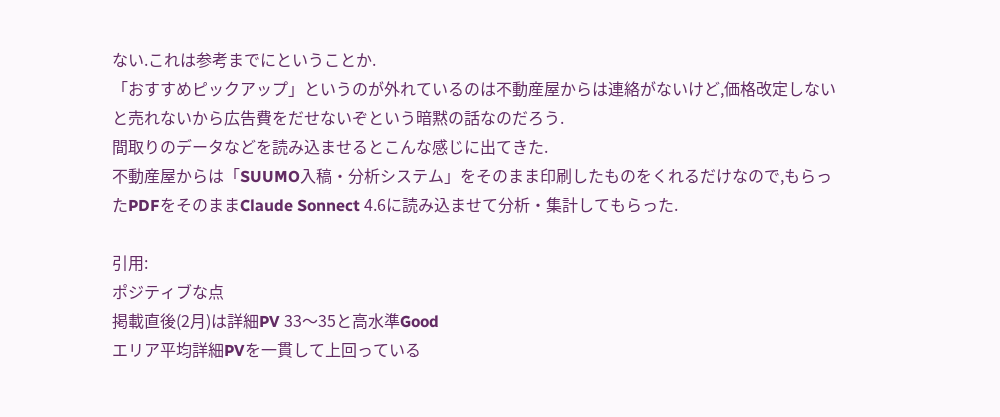ない.これは参考までにということか.
「おすすめピックアップ」というのが外れているのは不動産屋からは連絡がないけど,価格改定しないと売れないから広告費をだせないぞという暗黙の話なのだろう.
間取りのデータなどを読み込ませるとこんな感じに出てきた.
不動産屋からは「SUUMO入稿・分析システム」をそのまま印刷したものをくれるだけなので,もらったPDFをそのままClaude Sonnect 4.6に読み込ませて分析・集計してもらった.

引用:
ポジティブな点
掲載直後(2月)は詳細PV 33〜35と高水準Good
エリア平均詳細PVを一貫して上回っている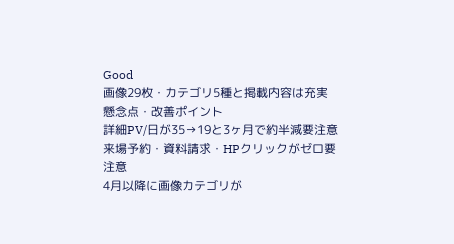Good
画像29枚・カテゴリ5種と掲載内容は充実
懸念点・改善ポイント
詳細PV/日が35→19と3ヶ月で約半減要注意
来場予約・資料請求・HPクリックがゼロ要注意
4月以降に画像カテゴリが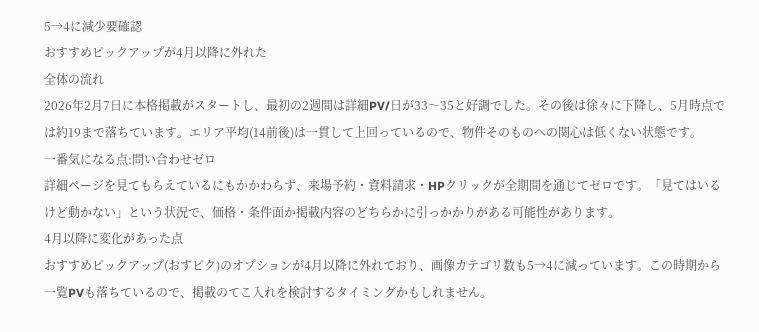5→4に減少要確認
おすすめピックアップが4月以降に外れた
全体の流れ
2026年2月7日に本格掲載がスタートし、最初の2週間は詳細PV/日が33〜35と好調でした。その後は徐々に下降し、5月時点では約19まで落ちています。エリア平均(14前後)は一貫して上回っているので、物件そのものへの関心は低くない状態です。
一番気になる点:問い合わせゼロ
詳細ページを見てもらえているにもかかわらず、来場予約・資料請求・HPクリックが全期間を通じてゼロです。「見てはいるけど動かない」という状況で、価格・条件面か掲載内容のどちらかに引っかかりがある可能性があります。
4月以降に変化があった点
おすすめピックアップ(おすピク)のオプションが4月以降に外れており、画像カテゴリ数も5→4に減っています。この時期から一覧PVも落ちているので、掲載のてこ入れを検討するタイミングかもしれません。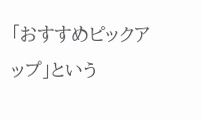「おすすめピックアップ」という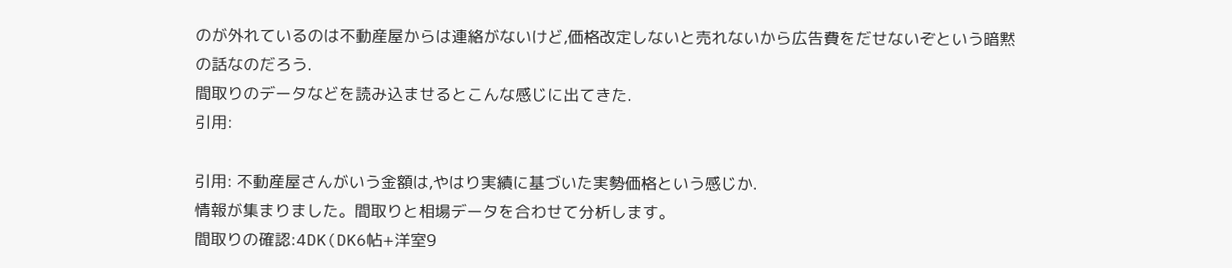のが外れているのは不動産屋からは連絡がないけど,価格改定しないと売れないから広告費をだせないぞという暗黙の話なのだろう.
間取りのデータなどを読み込ませるとこんな感じに出てきた.
引用:

引用: 不動産屋さんがいう金額は,やはり実績に基づいた実勢価格という感じか.
情報が集まりました。間取りと相場データを合わせて分析します。
間取りの確認:4DK(DK6帖+洋室9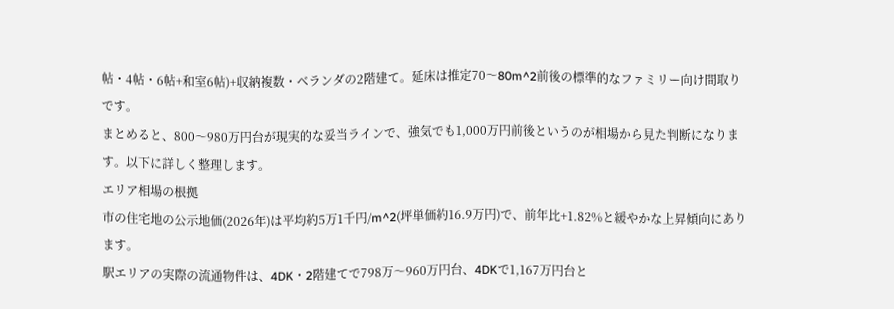帖・4帖・6帖+和室6帖)+収納複数・ベランダの2階建て。延床は推定70〜80m^2前後の標準的なファミリー向け間取りです。
まとめると、800〜980万円台が現実的な妥当ラインで、強気でも1,000万円前後というのが相場から見た判断になります。以下に詳しく整理します。
エリア相場の根拠
市の住宅地の公示地価(2026年)は平均約5万1千円/m^2(坪単価約16.9万円)で、前年比+1.82%と緩やかな上昇傾向にあります。
駅エリアの実際の流通物件は、4DK・2階建てで798万〜960万円台、4DKで1,167万円台と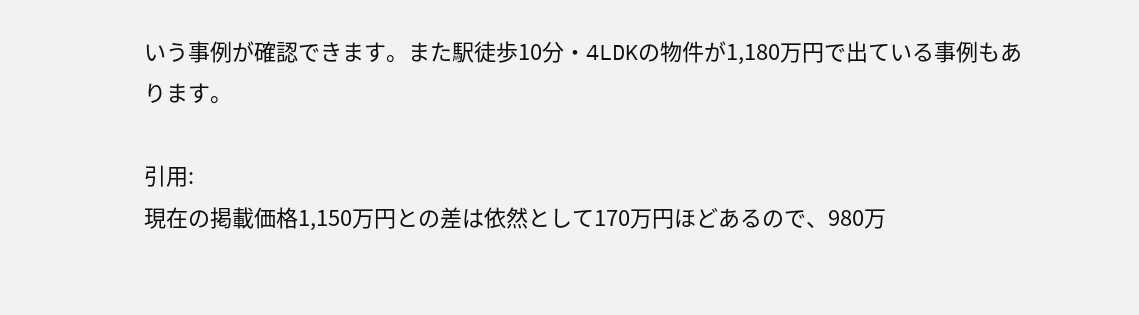いう事例が確認できます。また駅徒歩10分・4LDKの物件が1,180万円で出ている事例もあります。

引用:
現在の掲載価格1,150万円との差は依然として170万円ほどあるので、980万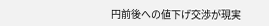円前後への値下げ交渉が現実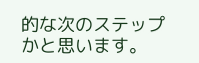的な次のステップかと思います。